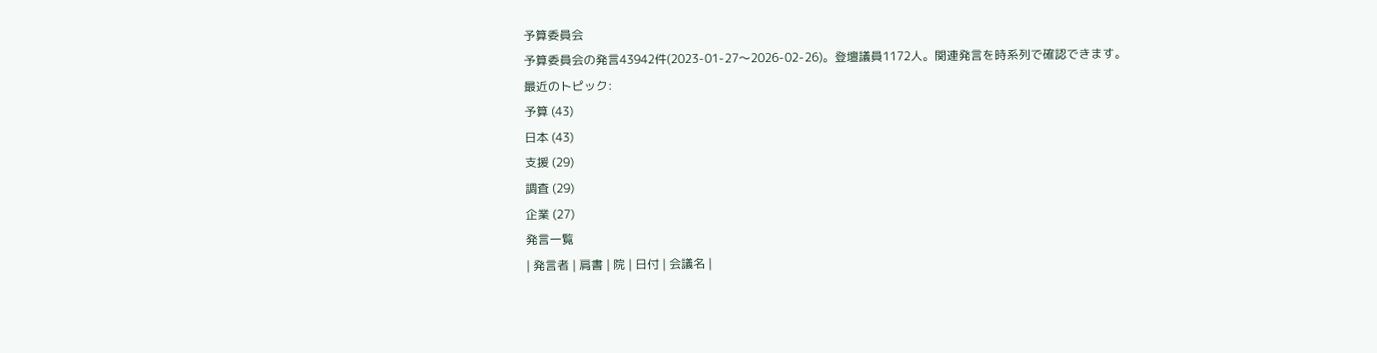予算委員会
予算委員会の発言43942件(2023-01-27〜2026-02-26)。登壇議員1172人。関連発言を時系列で確認できます。
最近のトピック:
予算 (43)
日本 (43)
支援 (29)
調査 (29)
企業 (27)
発言一覧
| 発言者 | 肩書 | 院 | 日付 | 会議名 |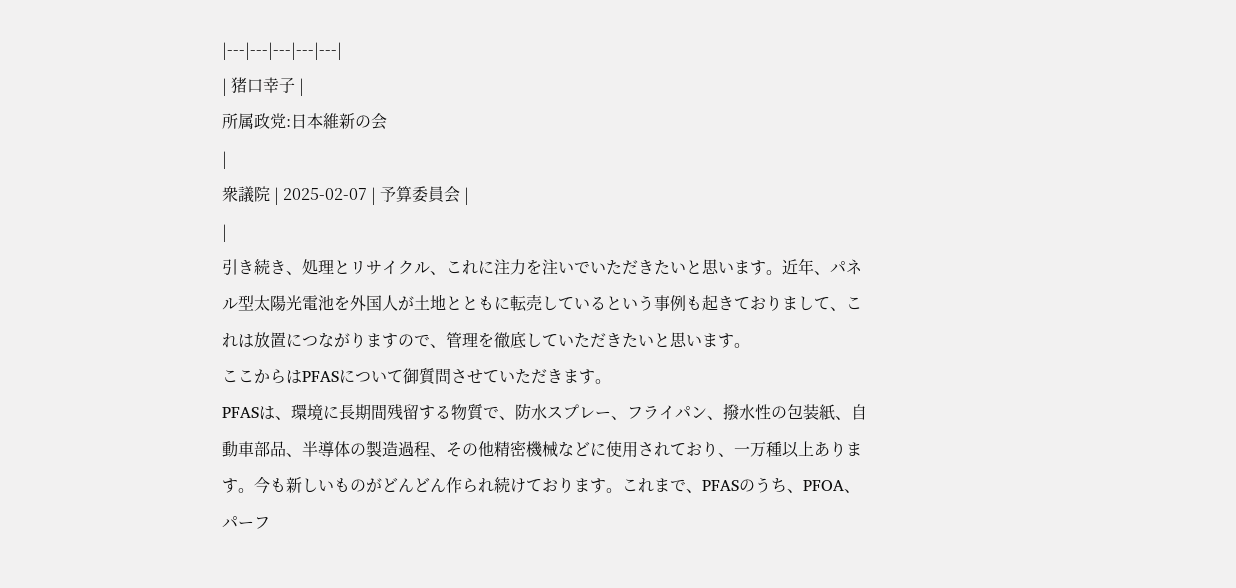|---|---|---|---|---|
| 猪口幸子 |
所属政党:日本維新の会
|
衆議院 | 2025-02-07 | 予算委員会 |
|
引き続き、処理とリサイクル、これに注力を注いでいただきたいと思います。近年、パネル型太陽光電池を外国人が土地とともに転売しているという事例も起きておりまして、これは放置につながりますので、管理を徹底していただきたいと思います。
ここからはPFASについて御質問させていただきます。
PFASは、環境に長期間残留する物質で、防水スプレー、フライパン、撥水性の包装紙、自動車部品、半導体の製造過程、その他精密機械などに使用されており、一万種以上あります。今も新しいものがどんどん作られ続けております。これまで、PFASのうち、PFOA、パーフ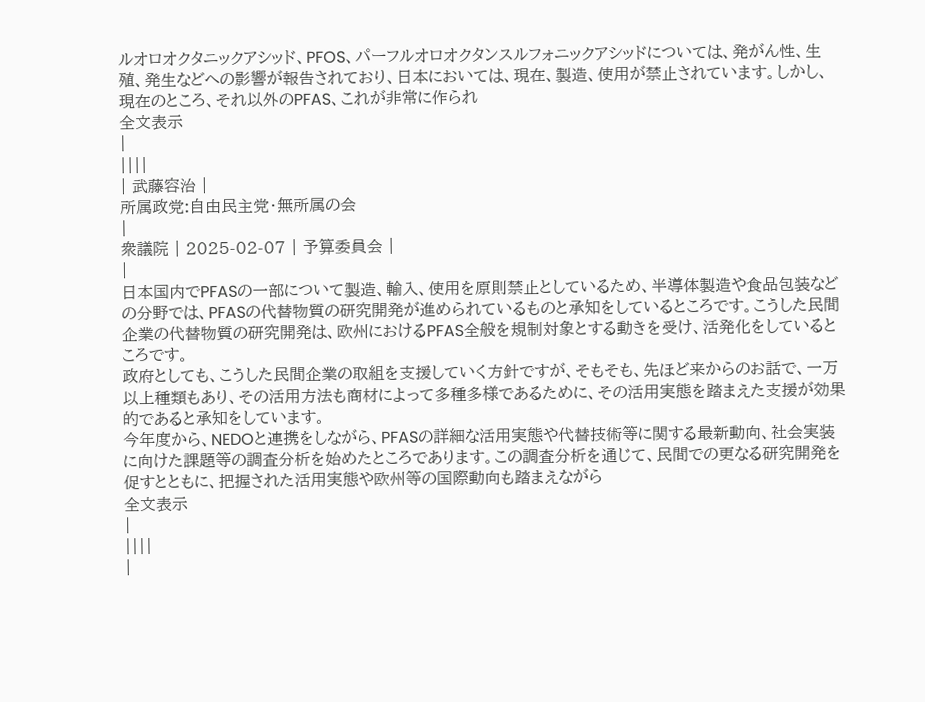ルオロオクタニックアシッド、PFOS、パーフルオロオクタンスルフォニックアシッドについては、発がん性、生殖、発生などへの影響が報告されており、日本においては、現在、製造、使用が禁止されています。しかし、現在のところ、それ以外のPFAS、これが非常に作られ
全文表示
|
||||
| 武藤容治 |
所属政党:自由民主党・無所属の会
|
衆議院 | 2025-02-07 | 予算委員会 |
|
日本国内でPFASの一部について製造、輸入、使用を原則禁止としているため、半導体製造や食品包装などの分野では、PFASの代替物質の研究開発が進められているものと承知をしているところです。こうした民間企業の代替物質の研究開発は、欧州におけるPFAS全般を規制対象とする動きを受け、活発化をしているところです。
政府としても、こうした民間企業の取組を支援していく方針ですが、そもそも、先ほど来からのお話で、一万以上種類もあり、その活用方法も商材によって多種多様であるために、その活用実態を踏まえた支援が効果的であると承知をしています。
今年度から、NEDOと連携をしながら、PFASの詳細な活用実態や代替技術等に関する最新動向、社会実装に向けた課題等の調査分析を始めたところであります。この調査分析を通じて、民間での更なる研究開発を促すとともに、把握された活用実態や欧州等の国際動向も踏まえながら
全文表示
|
||||
|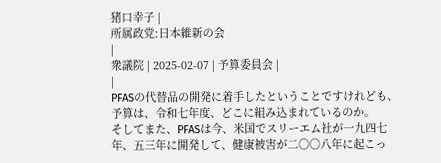猪口幸子 |
所属政党:日本維新の会
|
衆議院 | 2025-02-07 | 予算委員会 |
|
PFASの代替品の開発に着手したということですけれども、予算は、令和七年度、どこに組み込まれているのか。
そしてまた、PFASは今、米国でスリーエム社が一九四七年、五三年に開発して、健康被害が二〇〇八年に起こっ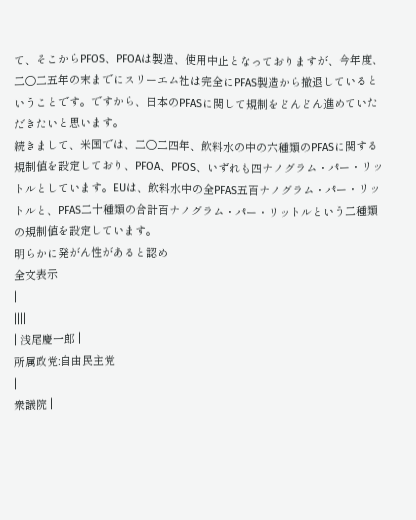て、そこからPFOS、PFOAは製造、使用中止となっておりますが、今年度、二〇二五年の末までにスリーエム社は完全にPFAS製造から撤退しているということです。ですから、日本のPFASに関して規制をどんどん進めていただきたいと思います。
続きまして、米国では、二〇二四年、飲料水の中の六種類のPFASに関する規制値を設定しており、PFOA、PFOS、いずれも四ナノグラム・パー・リットルとしています。EUは、飲料水中の全PFAS五百ナノグラム・パー・リットルと、PFAS二十種類の合計百ナノグラム・パー・リットルという二種類の規制値を設定しています。
明らかに発がん性があると認め
全文表示
|
||||
| 浅尾慶一郎 |
所属政党:自由民主党
|
衆議院 |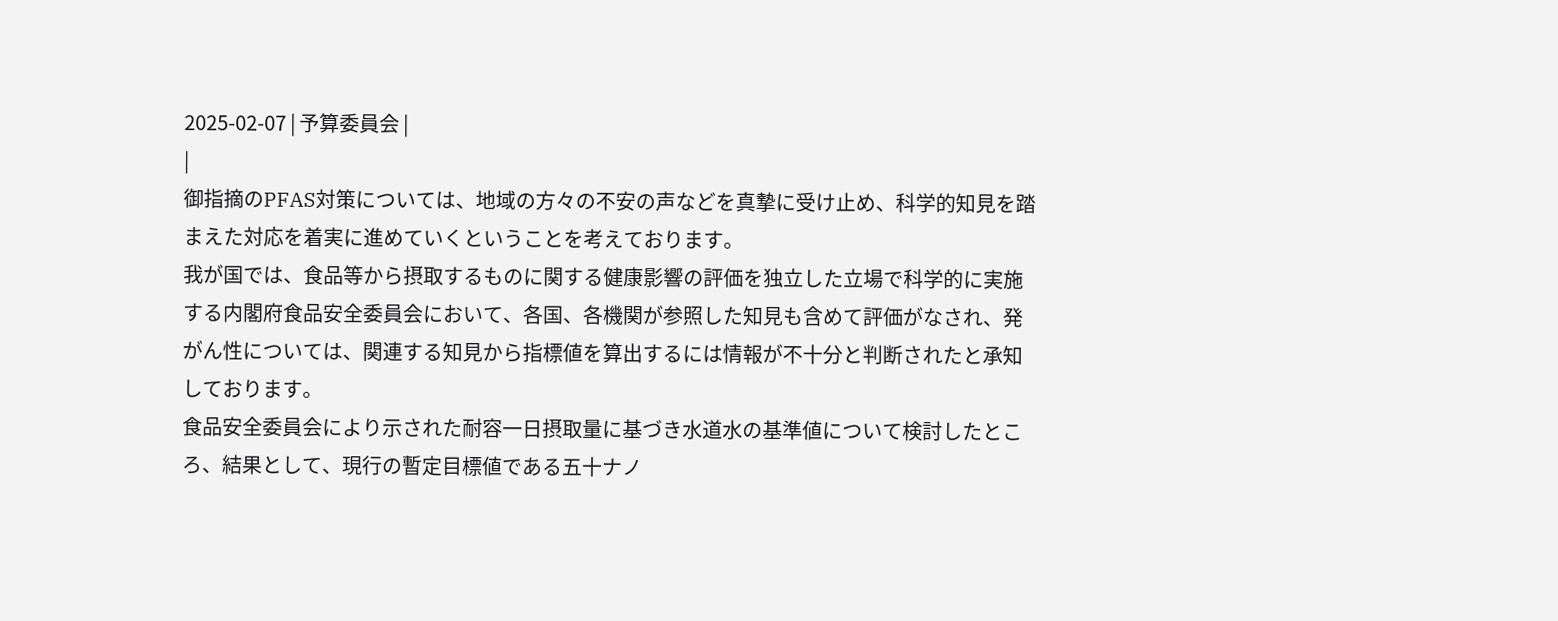2025-02-07 | 予算委員会 |
|
御指摘のPFAS対策については、地域の方々の不安の声などを真摯に受け止め、科学的知見を踏まえた対応を着実に進めていくということを考えております。
我が国では、食品等から摂取するものに関する健康影響の評価を独立した立場で科学的に実施する内閣府食品安全委員会において、各国、各機関が参照した知見も含めて評価がなされ、発がん性については、関連する知見から指標値を算出するには情報が不十分と判断されたと承知しております。
食品安全委員会により示された耐容一日摂取量に基づき水道水の基準値について検討したところ、結果として、現行の暫定目標値である五十ナノ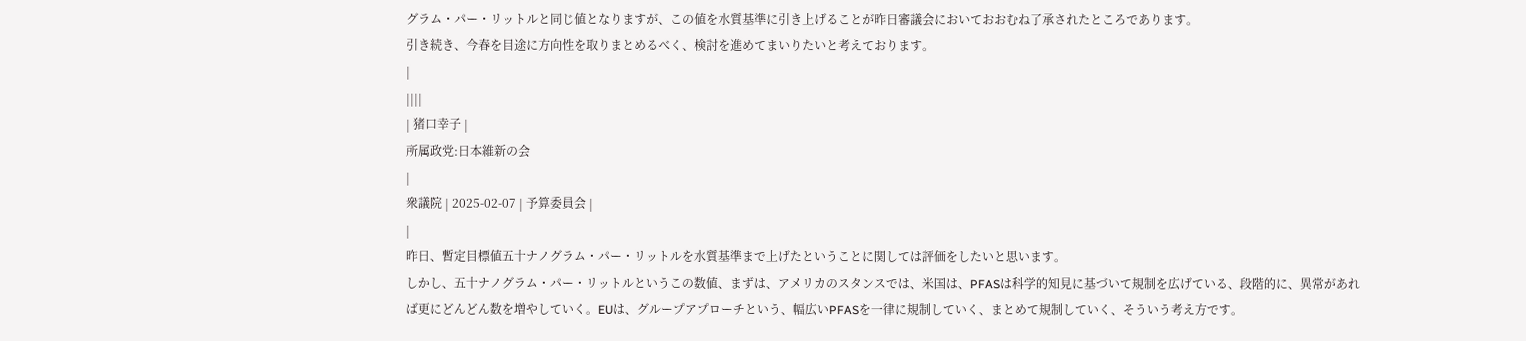グラム・パー・リットルと同じ値となりますが、この値を水質基準に引き上げることが昨日審議会においておおむね了承されたところであります。
引き続き、今春を目途に方向性を取りまとめるべく、検討を進めてまいりたいと考えております。
|
||||
| 猪口幸子 |
所属政党:日本維新の会
|
衆議院 | 2025-02-07 | 予算委員会 |
|
昨日、暫定目標値五十ナノグラム・パー・リットルを水質基準まで上げたということに関しては評価をしたいと思います。
しかし、五十ナノグラム・パー・リットルというこの数値、まずは、アメリカのスタンスでは、米国は、PFASは科学的知見に基づいて規制を広げている、段階的に、異常があれば更にどんどん数を増やしていく。EUは、グループアプローチという、幅広いPFASを一律に規制していく、まとめて規制していく、そういう考え方です。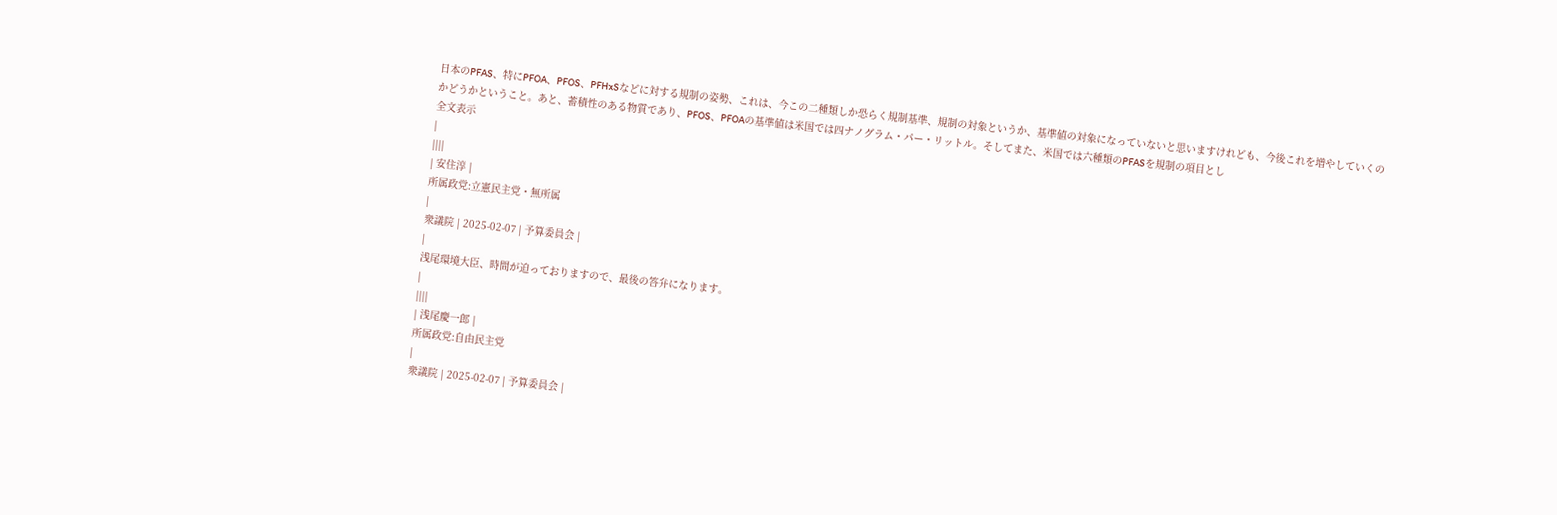日本のPFAS、特にPFOA、PFOS、PFHxSなどに対する規制の姿勢、これは、今この二種類しか恐らく規制基準、規制の対象というか、基準値の対象になっていないと思いますけれども、今後これを増やしていくのかどうかということ。あと、蓄積性のある物質であり、PFOS、PFOAの基準値は米国では四ナノグラム・パー・リットル。そしてまた、米国では六種類のPFASを規制の項目とし
全文表示
|
||||
| 安住淳 |
所属政党:立憲民主党・無所属
|
衆議院 | 2025-02-07 | 予算委員会 |
|
浅尾環境大臣、時間が迫っておりますので、最後の答弁になります。
|
||||
| 浅尾慶一郎 |
所属政党:自由民主党
|
衆議院 | 2025-02-07 | 予算委員会 |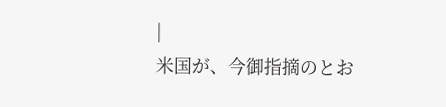|
米国が、今御指摘のとお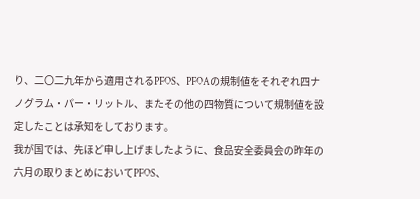り、二〇二九年から適用されるPFOS、PFOAの規制値をそれぞれ四ナノグラム・パー・リットル、またその他の四物質について規制値を設定したことは承知をしております。
我が国では、先ほど申し上げましたように、食品安全委員会の昨年の六月の取りまとめにおいてPFOS、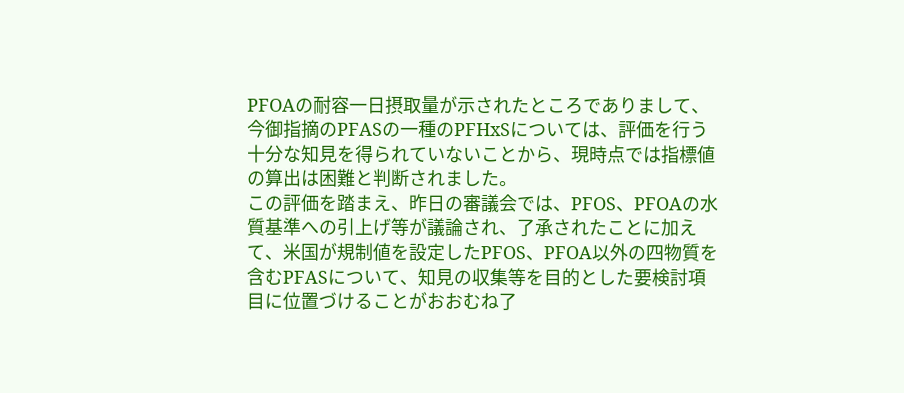PFOAの耐容一日摂取量が示されたところでありまして、今御指摘のPFASの一種のPFHxSについては、評価を行う十分な知見を得られていないことから、現時点では指標値の算出は困難と判断されました。
この評価を踏まえ、昨日の審議会では、PFOS、PFOAの水質基準への引上げ等が議論され、了承されたことに加えて、米国が規制値を設定したPFOS、PFOA以外の四物質を含むPFASについて、知見の収集等を目的とした要検討項目に位置づけることがおおむね了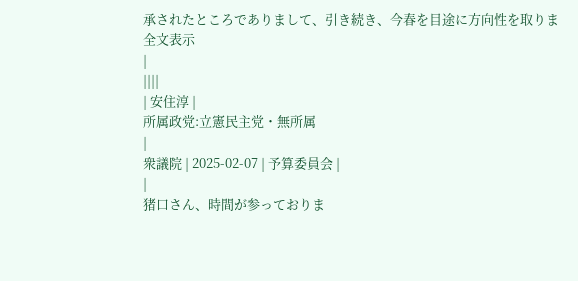承されたところでありまして、引き続き、今春を目途に方向性を取りま
全文表示
|
||||
| 安住淳 |
所属政党:立憲民主党・無所属
|
衆議院 | 2025-02-07 | 予算委員会 |
|
猪口さん、時間が参っておりま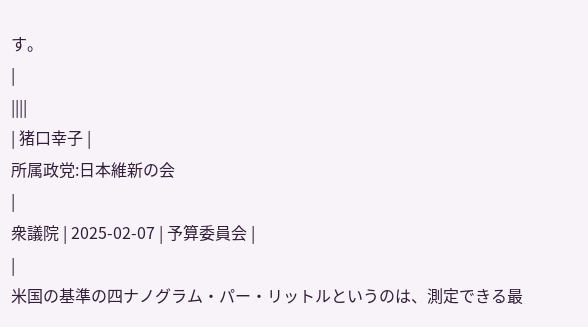す。
|
||||
| 猪口幸子 |
所属政党:日本維新の会
|
衆議院 | 2025-02-07 | 予算委員会 |
|
米国の基準の四ナノグラム・パー・リットルというのは、測定できる最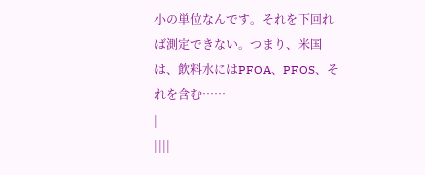小の単位なんです。それを下回れば測定できない。つまり、米国は、飲料水にはPFOA、PFOS、それを含む……
|
||||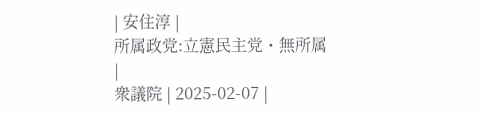| 安住淳 |
所属政党:立憲民主党・無所属
|
衆議院 | 2025-02-07 |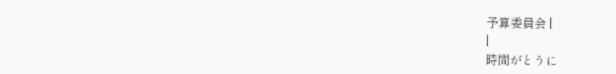予算委員会 |
|
時間がとうに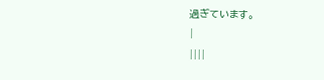過ぎています。
|
||||